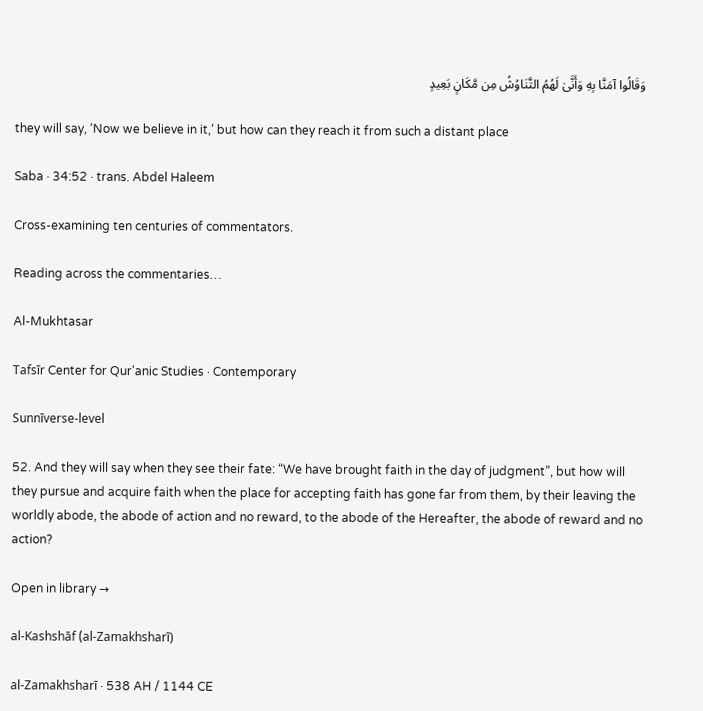وَقَالُوا آمَنَّا بِهِ وَأَنَّىٰ لَهُمُ التَّنَاوُشُ مِن مَّكَانٍ بَعِيدٍ

they will say, ‘Now we believe in it,’ but how can they reach it from such a distant place

Saba · 34:52 · trans. Abdel Haleem

Cross-examining ten centuries of commentators.

Reading across the commentaries…

Al-Mukhtasar

Tafsīr Center for Qur'anic Studies · Contemporary

Sunnīverse-level

52. And they will say when they see their fate: “We have brought faith in the day of judgment”, but how will they pursue and acquire faith when the place for accepting faith has gone far from them, by their leaving the worldly abode, the abode of action and no reward, to the abode of the Hereafter, the abode of reward and no action?

Open in library →

al-Kashshāf (al-Zamakhsharī)

al-Zamakhsharī · 538 AH / 1144 CE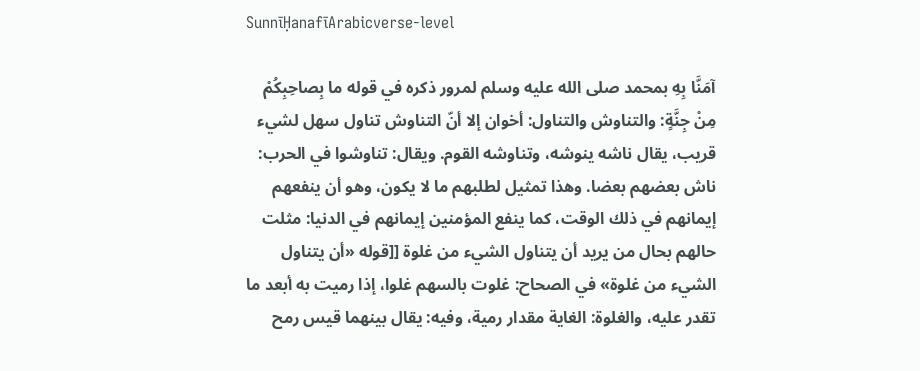SunnīḤanafīArabicverse-level

آمَنَّا بِهِ بمحمد صلى الله عليه وسلم لمرور ذكره في قوله ما بِصاحِبِكُمْ مِنْ جِنَّةٍ: والتناوش والتناول: أخوان إلا أنّ التناوش تناول سهل لشيء قريب، يقال ناشه ينوشه، وتناوشه القوم. ويقال: تناوشوا في الحرب: ناش بعضهم بعضا. وهذا تمثيل لطلبهم ما لا يكون، وهو أن ينفعهم إيمانهم في ذلك الوقت، كما ينفع المؤمنين إيمانهم في الدنيا: مثلت حالهم بحال من يريد أن يتناول الشيء من غلوة [[قوله «أن يتناول الشيء من غلوة» في الصحاح: غلوت بالسهم غلوا، إذا رميت به أبعد ما تقدر عليه، والغلوة: الغاية مقدار رمية، وفيه: يقال بينهما قيس رمح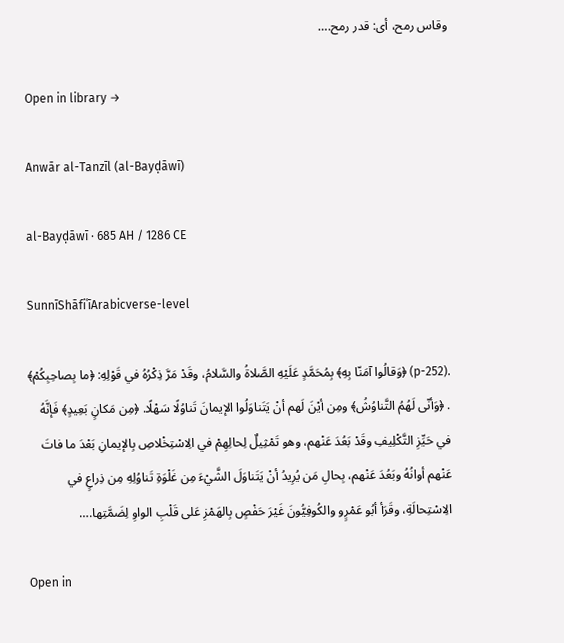وقاس رمح، أى: قدر رمح.…

Open in library →

Anwār al-Tanzīl (al-Bayḍāwī)

al-Bayḍāwī · 685 AH / 1286 CE

SunnīShāfiʿīArabicverse-level

.(p-252) ﴿وَقالُوا آمَنّا بِهِ﴾ بِمُحَمَّدٍ عَلَيْهِ الصَّلاةُ والسَّلامُ، وقَدْ مَرَّ ذِكْرُهُ في قَوْلِهِ: ﴿ما بِصاحِبِكُمْ﴾ . ﴿وَأنّى لَهُمُ التَّناوُشُ﴾ ومِن أيْنَ لَهم أنْ يَتَناوَلُوا الإيمانَ تَناوُلًا سَهْلًا. ﴿مِن مَكانٍ بَعِيدٍ﴾ فَإنَّهُ في حَيِّزِ التَّكْلِيفِ وقَدْ بَعُدَ عَنْهم، وهو تَمْثِيلٌ لِحالِهِمْ في الِاسْتِخْلاصِ بِالإيمانِ بَعْدَ ما فاتَ عَنْهم أوانُهُ وبَعُدَ عَنْهم، بِحالِ مَن يُرِيدُ أنْ يَتَناوَلَ الشَّيْءَ مِن غَلْوَةِ تَناوُلِهِ مِن ذِراعٍ في الِاسْتِحالَةِ، وقَرَأ أبُو عَمْرٍو والكُوفِيُّونَ غَيْرَ حَفْصٍ بِالهَمْزِ عَلى قَلْبِ الواوِ لِضَمَّتِها.…

Open in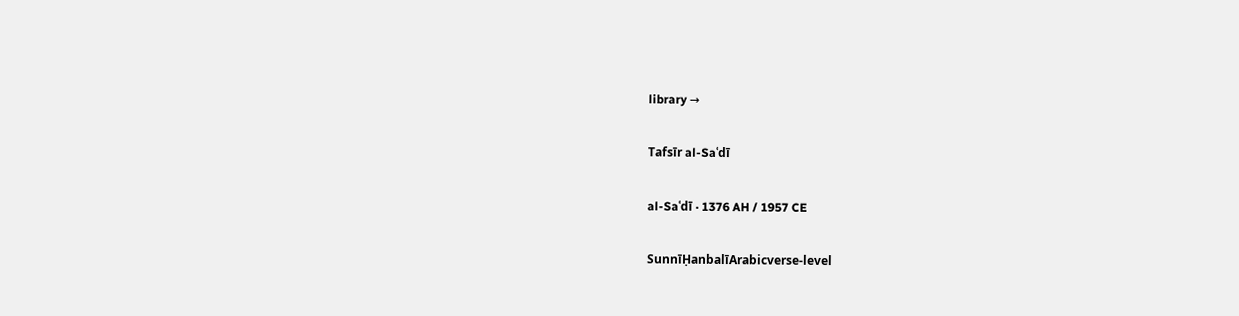library →

Tafsīr al-Saʿdī

al-Saʿdī · 1376 AH / 1957 CE

SunnīḤanbalīArabicverse-level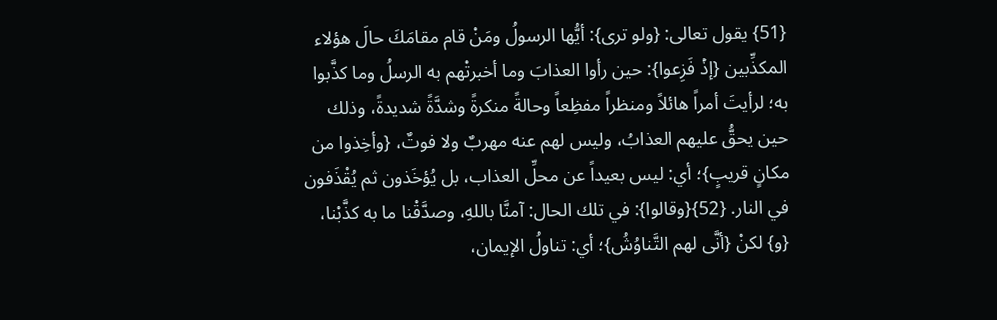{51} يقول تعالى: {ولو ترى}: أيُّها الرسولُ ومَنْ قام مقامَكَ حالَ هؤلاء المكذِّبين {إذۡ فَزِعوا}: حين رأوا العذابَ وما أخبرتْهم به الرسلُ وما كذَّبوا به؛ لرأيتَ أمراً هائلاً ومنظراً مفظِعاً وحالةً منكرةً وشدَّةً شديدةً، وذلك حين يحقُّ عليهم العذابُ، وليس لهم عنه مهربٌ ولا فوتٌ، {وأخِذوا من مكانٍ قريبٍ}؛ أي: ليس بعيداً عن محلِّ العذاب، بل يُؤخَذون ثم يُقْذَفون في النار. {52}{وقالوا}: في تلك الحال: آمنَّا باللهِ، وصدَّقْنا ما به كذَّبْنا، {و} لكنْ {أنَّى لهم التَّناوُشُ}؛ أي: تناولُ الإيمان،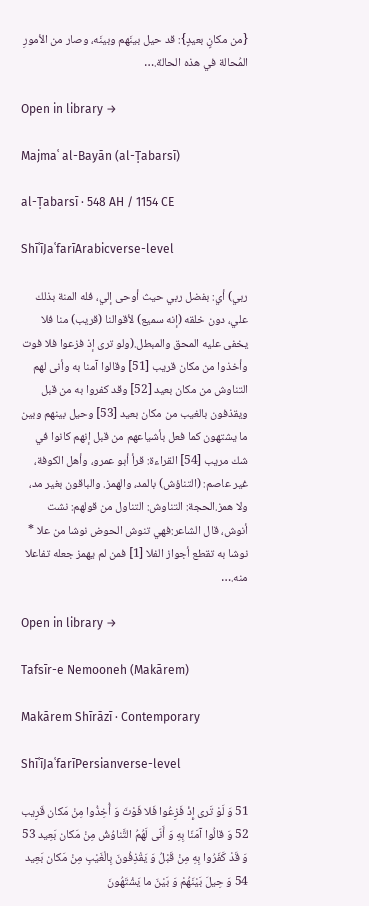{من مكانٍ بعيدٍ}: قد حيل بينَهم وبينَه، وصار من الأمورِ المُحالة في هذه الحالة.…

Open in library →

Majmaʿ al-Bayān (al-Ṭabarsī)

al-Ṭabarsī · 548 AH / 1154 CE

ShīʿīJaʿfarīArabicverse-level

ربي) أي: بفضل ربي حيث أوحى إلي، فله المنة بذلك علي، دون خلقه (إنه سميع) لأقوالنا (قريب) منا فلا يخفى عليه المحق والمبطل.(ولو ترى إذ فزعوا فلا فوت وأخذوا من مكان قريب [51] وقالوا آمنا به وأنى لهم التناوش من مكان بعيد [52] وقد كفروا به من قبل ويقذفون بالغيب من مكان بعيد [53] وحيل بينهم وبين ما يشتهون كما فعل بأشياعهم من قبل إنهم كانوا في شك مريب [54] القراءة: قرأ أبو عمرو، وأهل الكوفة، غير عاصم: (التناؤش) بالمد، والهمز. والباقون بغير مد، ولا همز.الحجة: التناوش: التناول من قولهم: نشت أنوش، قال الشاعر:فهي تنوش الحوض نوشا من علا * نوشا به تقطع أجواز الفلا [1] فمن لم يهمز جعله تفاعلا منه.…

Open in library →

Tafsīr-e Nemooneh (Makārem)

Makārem Shīrāzī · Contemporary

ShīʿīJaʿfarīPersianverse-level

51 وَ لَوْ تَرى إِذْ فَزِعُوا فَلا فَوْتَ وَ أُخِذُوا مِنْ مَکان قَرِیب 52 وَ قالُوا آمَنّا بِهِ وَ أَنّى لَهُمُ التَّناوُشُ مِنْ مَکان بَعِید 53 وَ قَدْ کَفَرُوا بِهِ مِنْ قَبْلُ وَ یَقْذِفُونَ بِالْغَیْبِ مِنْ مَکان بَعِید 54 وَ حِیلَ بَیْنَهُمْ وَ بَیْنَ ما یَشْتَهُونَ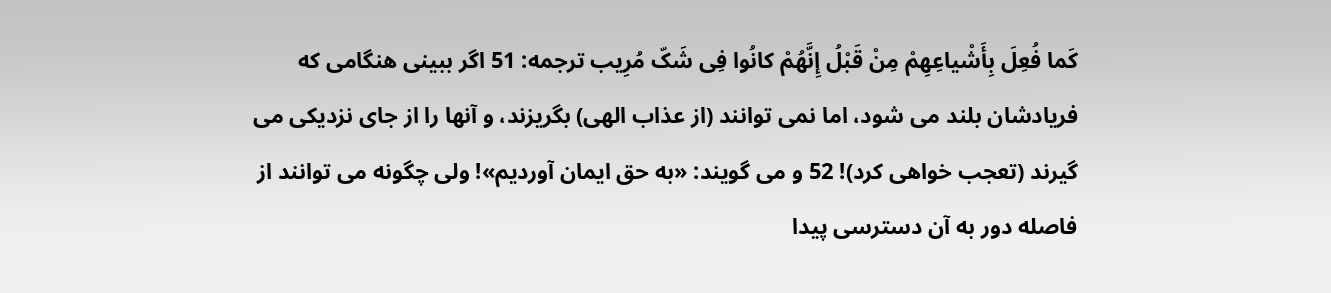کَما فُعِلَ بِأَشْیاعِهِمْ مِنْ قَبْلُ إِنَّهُمْ کانُوا فِی شَکّ مُرِیب ترجمه: 51 اگر ببینى هنگامى که فریادشان بلند مى شود، اما نمى توانند (از عذاب الهى) بگریزند، و آنها را از جاى نزدیکى مى گیرند (تعجب خواهى کرد)! 52 و مى گویند: «به حق ایمان آوردیم»! ولى چگونه مى توانند از فاصله دور به آن دسترسى پیدا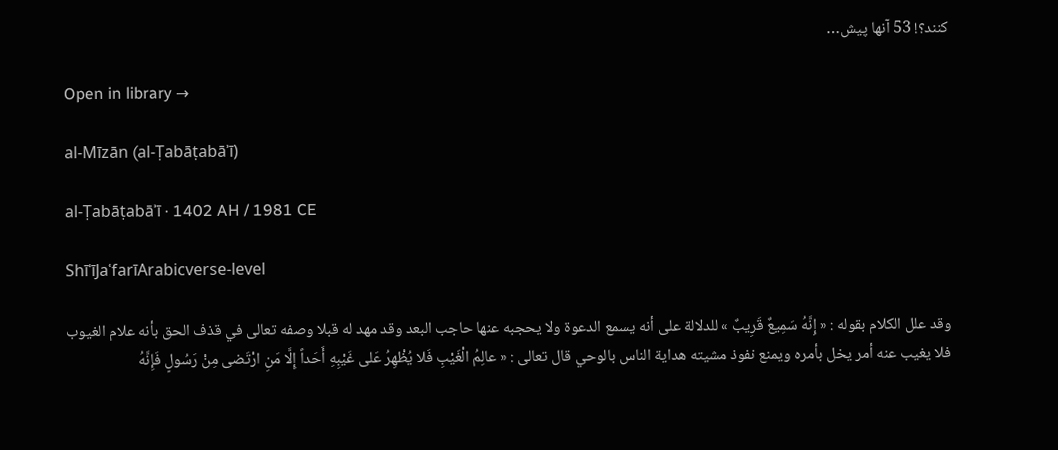کنند؟! 53 آنها پیش…

Open in library →

al-Mīzān (al-Ṭabāṭabāʾī)

al-Ṭabāṭabāʾī · 1402 AH / 1981 CE

ShīʿīJaʿfarīArabicverse-level

وقد علل الكلام بقوله : « إِنَّهُ سَمِيعٌ قَرِيبٌ » للدلالة على أنه يسمع الدعوة ولا يحجبه عنها حاجب البعد وقد مهد له قبلا وصفه تعالى في قذف الحق بأنه علام الغيوب فلا يغيب عنه أمر يخل بأمره ويمنع نفوذ مشيته هداية الناس بالوحي قال تعالى : « عالِمُ الْغَيْبِ فَلا يُظْهِرُ عَلى غَيْبِهِ أَحَداً إِلَّا مَنِ ارْتَضى مِنْ رَسُولٍ فَإِنَّهُ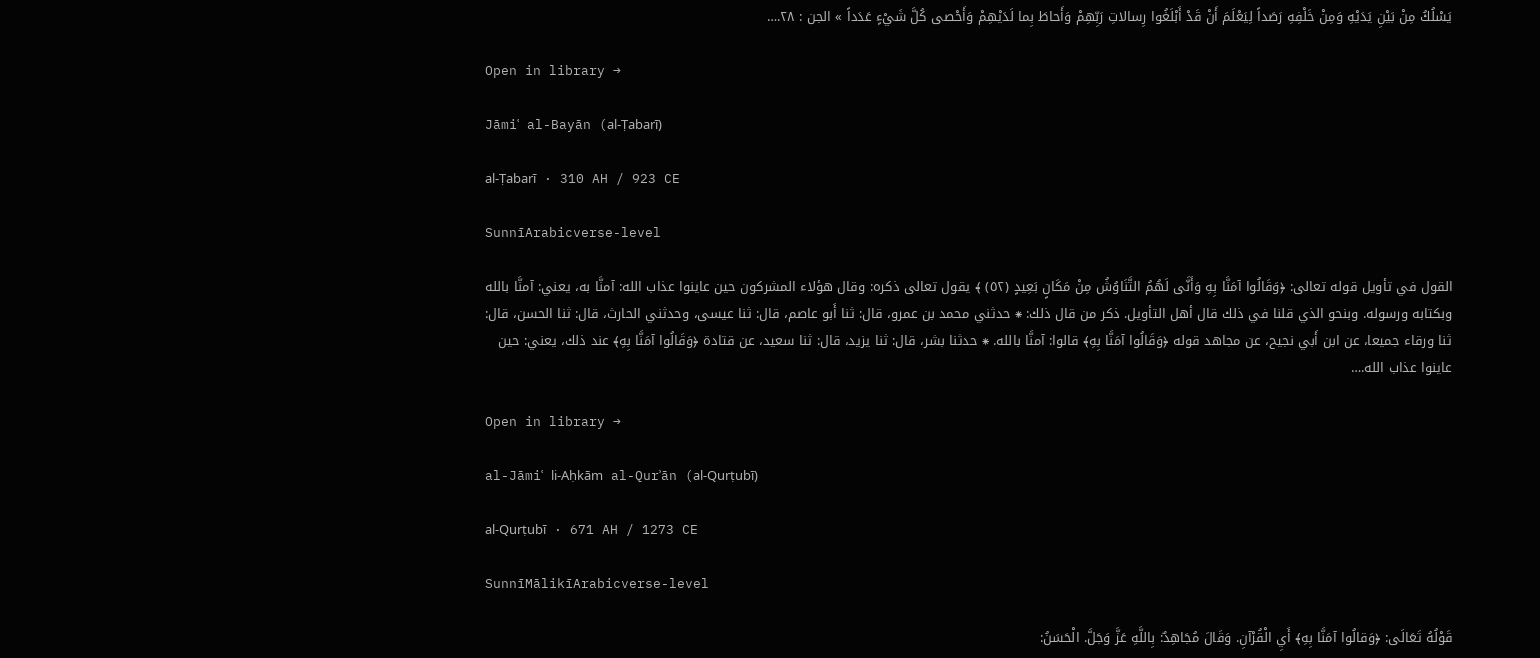يَسْلُكُ مِنْ بَيْنِ يَدَيْهِ وَمِنْ خَلْفِهِ رَصَداً لِيَعْلَمَ أَنْ قَدْ أَبْلَغُوا رِسالاتِ رَبِّهِمْ وَأَحاطَ بِما لَدَيْهِمْ وَأَحْصى كُلَّ شَيْءٍ عَدَداً » الجن : ٢٨.…

Open in library →

Jāmiʿ al-Bayān (al-Ṭabarī)

al-Ṭabarī · 310 AH / 923 CE

SunnīArabicverse-level

القول في تأويل قوله تعالى: ﴿وَقَالُوا آمَنَّا بِهِ وَأَنَّى لَهُمُ التَّنَاوُشُ مِنْ مَكَانٍ بَعِيدٍ (٥٢) ﴾ يقول تعالى ذكره: وقال هؤلاء المشركون حين عاينوا عذاب الله: آمنَّا به، يعني: آمنَّا بالله وبكتابه ورسوله. وبنحو الذي قلنا في ذلك قال أهل التأويل. ذكر من قال ذلك: ⁕ حدثني محمد بن عمرو، قال: ثنا أَبو عاصم، قال: ثنا عيسى، وحدثني الحارث، قال: ثنا الحسن، قال: ثنا ورقاء جميعا، عن ابن أَبي نجيح، عن مجاهد قوله ﴿وَقَالُوا آمَنَّا بِهِ﴾ قالوا: آمنَّا بالله. ⁕ حدثنا بشر، قال: ثنا يزيد، قال: ثنا سعيد، عن قتادة ﴿وَقَالُوا آمَنَّا بِهِ﴾ عند ذلك، يعني: حين عاينوا عذاب الله.…

Open in library →

al-Jāmiʿ li-Aḥkām al-Qurʾān (al-Qurṭubī)

al-Qurṭubī · 671 AH / 1273 CE

SunnīMālikīArabicverse-level

قَوْلُهُ تَعَالَى: ﴿وَقالُوا آمَنَّا بِهِ﴾ أَيِ الْقُرْآنِ. وَقَالَ مُجَاهِدٌ: بِاللَّهِ عَزَّ وَجَلَّ. الْحَسَنُ: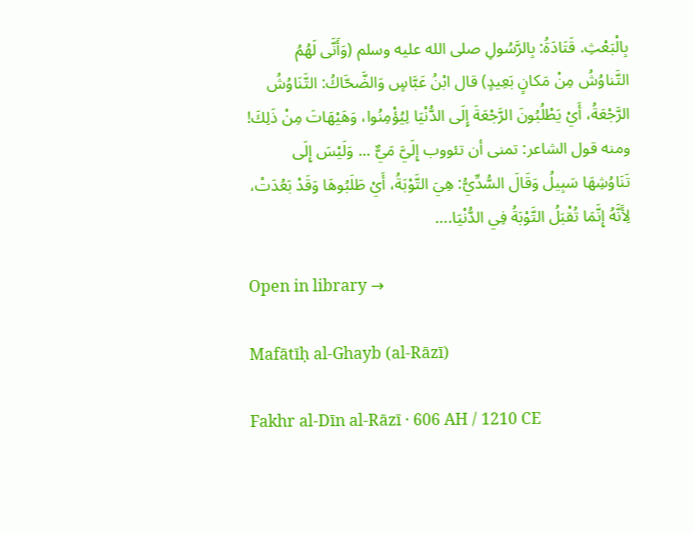بِالْبَعْثِ. قَتَادَةُ: بِالرَّسُولِ صلى الله عليه وسلم (وَأَنَّى لَهُمُ التَّناوُشُ مِنْ مَكانٍ بَعِيدٍ) قال ابْنُ عَبَّاسٍ وَالضَّحَّاكُ: التَّنَاوُشُ الرَّجْعَةُ، أَيْ يَطْلُبُونَ الرَّجْعَةَ إِلَى الدُّنْيَا لِيُؤْمِنُوا، وَهَيْهَاتَ مِنْ ذَلِكَ! ومنه قول الشاعر: تمنى أن تئووب إِلَيَّ مَيٌّ ... وَلَيْسَ إِلَى تَنَاوُشِهَا سَبِيلُ وَقَالَ السُّدِّيُّ: هِيَ التَّوْبَةُ، أَيْ طَلَبُوهَا وَقَدْ بَعُدَتْ، لِأَنَّهُ إِنَّمَا تُقْبَلُ التَّوْبَةُ فِي الدُّنْيَا.…

Open in library →

Mafātīḥ al-Ghayb (al-Rāzī)

Fakhr al-Dīn al-Rāzī · 606 AH / 1210 CE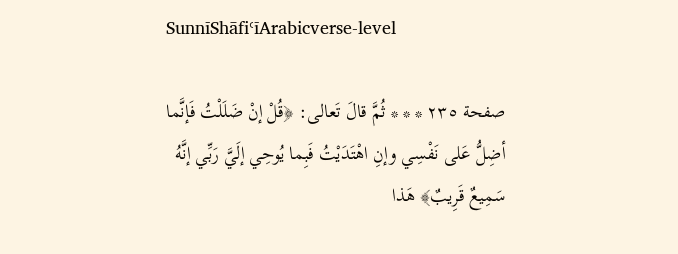SunnīShāfiʿīArabicverse-level

صفحة ٢٣٥ * * * ثُمَّ قالَ تَعالى: ﴿قُلْ إنْ ضَلَلْتُ فَإنَّما أضِلُّ عَلى نَفْسِي وإنِ اهْتَدَيْتُ فَبِما يُوحِي إلَيَّ رَبِّي إنَّهُ سَمِيعٌ قَرِيبٌ﴾ هَذا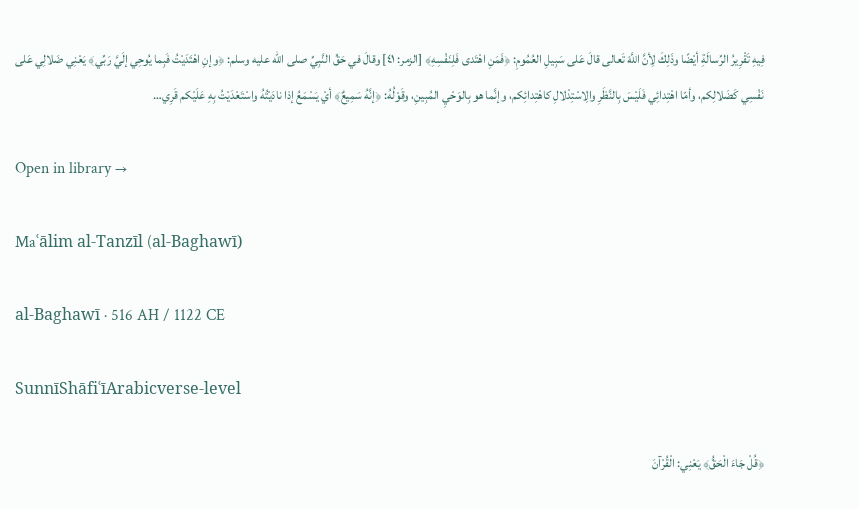فِيهِ تَقْرِيرُ الرِّسالَةِ أيْضًا وذَلِكَ لِأنَّ اللَّهَ تَعالى قالَ عَلى سَبِيلِ العُمُومِ: ﴿فَمَنِ اهْتَدى فَلِنَفْسِهِ﴾ [الزمر: ٤١] وقالَ في حَقِّ النَّبِيِّ صلى الله عليه وسلم: ﴿وإنِ اهْتَدَيْتُ فَبِما يُوحِي إلَيَّ رَبِّي﴾ يَعْنِي ضَلالِي عَلى نَفْسِي كَضَلالِكم، وأمّا اهْتِدائِي فَلَيْسَ بِالنَّظَرِ والِاسْتِدْلالِ كاهْتِدائِكم، وإنَّما هو بِالوَحْيِ المُبِينِ، وقَوْلُهُ: ﴿إنَّهُ سَمِيعٌ﴾ أيْ يَسْمَعُ إذا نادَيْتُهُ واسْتَعْدَيْتُ بِهِ عَلَيْكم قَرِي…

Open in library →

Maʿālim al-Tanzīl (al-Baghawī)

al-Baghawī · 516 AH / 1122 CE

SunnīShāfiʿīArabicverse-level

﴿قُلْ جَاءَ الْحَقُّ﴾ يَعْنِي: الْقُرْآنَ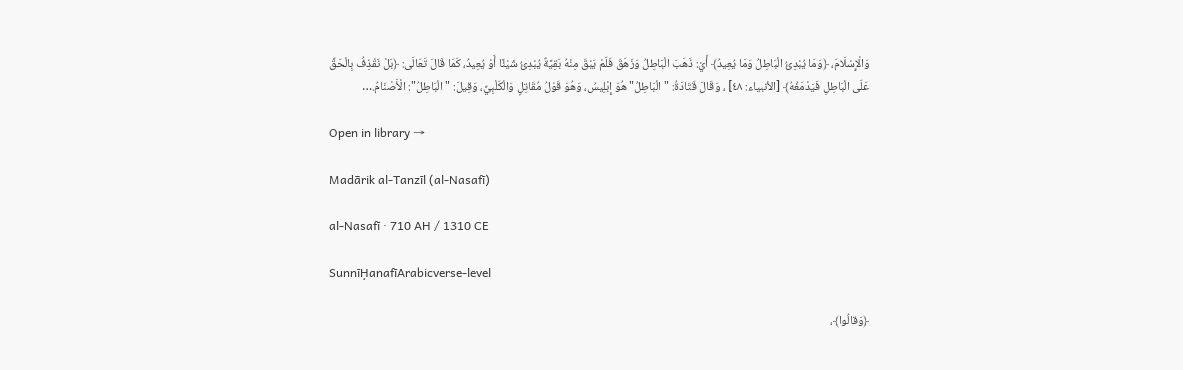وَالْإِسْلَامَ، ﴿وَمَا يُبْدِئُ الْبَاطِلُ وَمَا يُعِيدُ﴾ أَيْ: ذَهَبَ الْبَاطِلُ وَزَهَقَ فَلَمْ يَبْقَ مِنْهُ بَقِيَّةٌ يُبْدِئُ شَيْئًا أَوْ يُعِيدُ، كَمَا قَالَ تَعَالَى: ﴿بَلْ نَقْذِفُ بِالْحَقِّ عَلَى الْبَاطِلِ فَيَدْمَغُهُ﴾ [الأنبياء: ٤٨] ، وَقَالَ قَتَادَةُ: "الْبَاطِلُ" هُوَ إِبْلِيسُ، وَهُوَ قَوْلُ مُقَاتِلٍ وَالْكَلْبِيِّ، وَقِيلَ: "الْبَاطِلُ": الْأَصْنَامُ.…

Open in library →

Madārik al-Tanzīl (al-Nasafī)

al-Nasafī · 710 AH / 1310 CE

SunnīḤanafīArabicverse-level

﴿وَقالُوا﴾،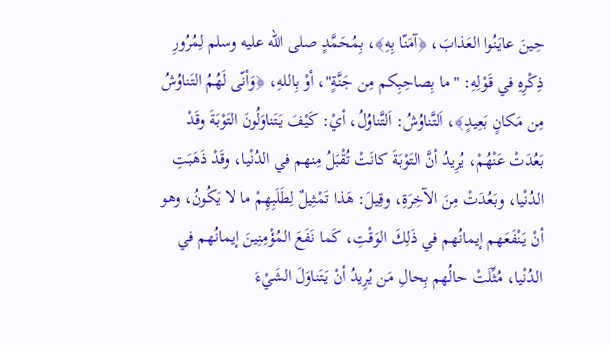حِينَ عايَنُوا العَذابَ، ﴿آمَنّا بِهِ﴾، بِمُحَمَّدٍ صلى الله عليه وسلم لِمُرُورِ ذِكْرِهِ في قَوْلِهِ: "ما بِصاحِبِكم مِن جَنَّةٍ"، أوْ بِاللهِ، ﴿وَأنّى لَهُمُ التَناوُشُ مِن مَكانٍ بَعِيدٍ﴾، اَلتَّناوُشُ: اَلتَّناوُلُ، أيْ: كَيْفَ يَتَناوَلُونَ التَوْبَةَ وقَدْ بَعُدَتْ عَنْهُمْ، يُرِيدُ أنَّ التَوْبَةَ كانَتْ تُقْبَلُ مِنهم في الدُنْيا، وقَدْ ذَهَبَتِ الدُنْيا، وبَعُدَتْ مِنَ الآخِرَةِ، وقِيلَ: هَذا تَمْثِيلٌ لِطَلَبِهِمْ ما لا يَكُونُ، وهو أنْ يَنْفَعَهم إيمانُهم في ذَلِكَ الوَقْتِ، كَما نَفَعَ المُؤْمِنِينَ إيمانُهم في الدُنْيا، مُثِّلَتْ حالُهم بِحالِ مَن يُرِيدُ أنْ يَتَناوَلَ الشَيْءَ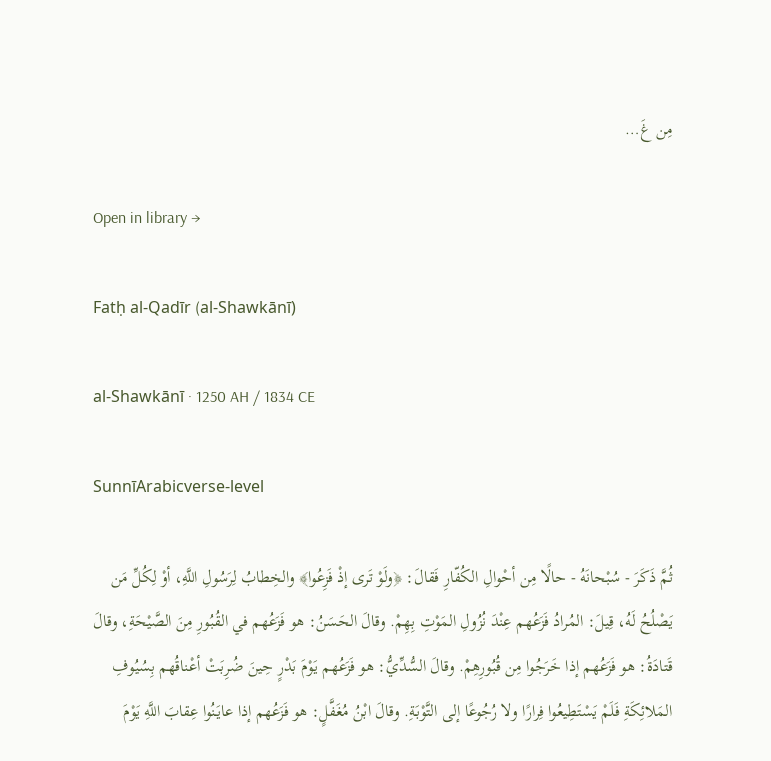مِن غَ…

Open in library →

Fatḥ al-Qadīr (al-Shawkānī)

al-Shawkānī · 1250 AH / 1834 CE

SunnīArabicverse-level

ثُمَّ ذَكَرَ - سُبْحانَهُ - حالًا مِن أحْوالِ الكُفّارِ فَقالَ: ﴿ولَوْ تَرى إذْ فَزِعُوا﴾ والخِطابُ لِرَسُولِ اللَّهِ، أوْ لِكُلِّ مَن يَصْلُحُ لَهُ، قِيلَ: المُرادُ فَزَعُهم عِنْدَ نُزُولِ المَوْتِ بِهِمْ. وقالَ الحَسَنُ: هو فَزَعُهم في القُبُورِ مِنَ الصَّيْحَةِ، وقالَ قَتادَةُ: هو فَزَعُهم إذا خَرَجُوا مِن قُبُورِهِمْ. وقالَ السُّدِّيُّ: هو فَزَعُهم يَوْمَ بَدْرٍ حِينَ ضُرِبَتْ أعْناقُهم بِسُيُوفِ المَلائِكَةِ فَلَمْ يَسْتَطِيعُوا فِرارًا ولا رُجُوعًا إلى التَّوْبَةِ. وقالَ ابْنُ مُغَفَّلٍ: هو فَزَعُهم إذا عايَنُوا عِقابَ اللَّهِ يَوْمَ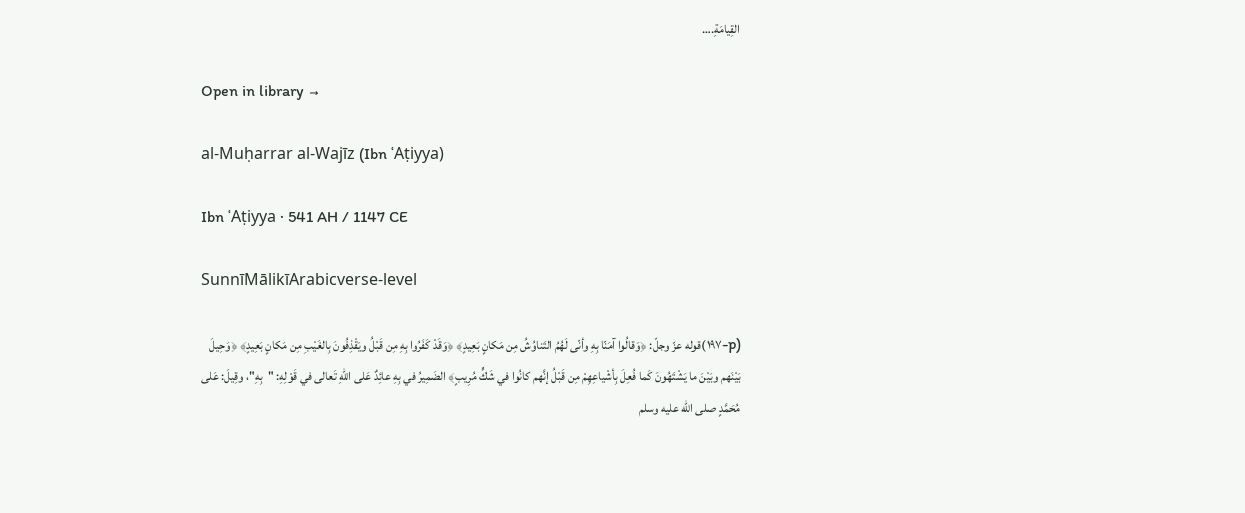القِيامَةِ.…

Open in library →

al-Muḥarrar al-Wajīz (Ibn ʿAṭiyya)

Ibn ʿAṭiyya · 541 AH / 1147 CE

SunnīMālikīArabicverse-level

(p-١٩٧)قوله عزّ وجلّ: ﴿وَقالُوا آمَنّا بِهِ وأنّى لَهُمُ التَناوُشُ مِن مَكانٍ بَعِيدٍ﴾ ﴿وَقَدْ كَفَرُوا بِهِ مِن قَبْلُ ويَقْذِفُونَ بِالغَيْبِ مِن مَكانٍ بَعِيدٍ﴾ ﴿وَحِيلَ بَيْنَهم وبَيْنَ ما يَشْتَهُونَ كَما فُعِلَ بِأشْياعِهِمْ مِن قَبْلُ إنَّهم كانُوا في شَكٍّ مُرِيبٍ﴾ الضَمِيرُ في بِهِ عائِدٌ عَلى اللهِ تَعالى في قَوْلِهِ: "بِهِ"، وقِيلَ: عَلى مُحَمَّدٍ صلى الله عليه وسلم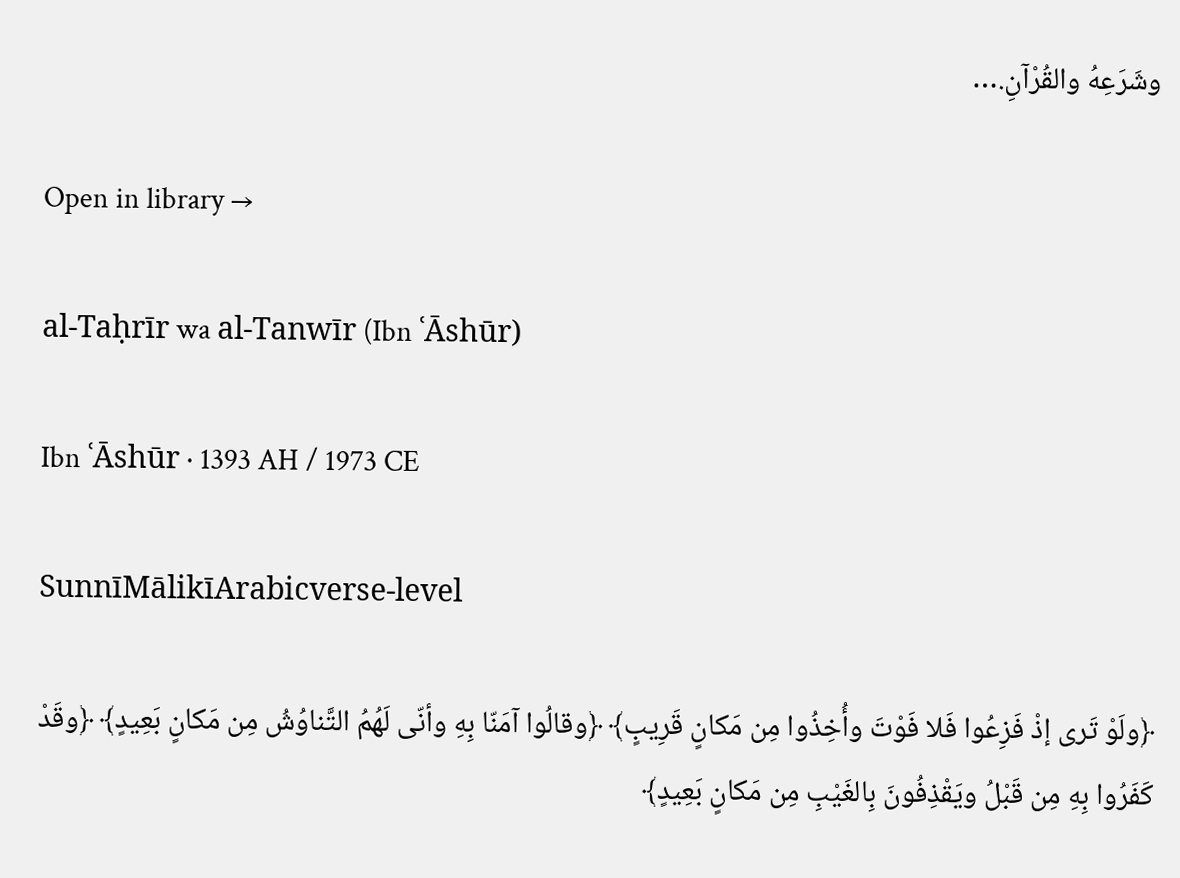وشَرَعِهُ والقُرْآنِ.…

Open in library →

al-Taḥrīr wa al-Tanwīr (Ibn ʿĀshūr)

Ibn ʿĀshūr · 1393 AH / 1973 CE

SunnīMālikīArabicverse-level

﴿ولَوْ تَرى إذْ فَزِعُوا فَلا فَوْتَ وأُخِذُوا مِن مَكانٍ قَرِيبٍ﴾ ﴿وقالُوا آمَنّا بِهِ وأنّى لَهُمُ التَّناوُشُ مِن مَكانٍ بَعِيدٍ﴾ ﴿وقَدْ كَفَرُوا بِهِ مِن قَبْلُ ويَقْذِفُونَ بِالغَيْبِ مِن مَكانٍ بَعِيدٍ﴾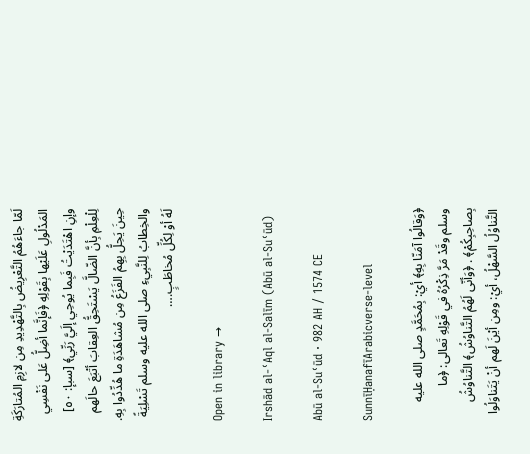لَمّا جاءَهُمُ التَّعْرِيضُ بِالتَّهْدِيدِ مِن لازِمِ المُتارَكَةِ المَدْلُولِ عَلَيْها بِقَوْلِهِ ﴿فَإنَّما أضِلُّ عَلى نَفْسِي وإنِ اهْتَدَيْتُ فَبِما يُوحِي إلَيَّ رَبِّي﴾ [سبإ: ٥٠] لِلْعِلْمِ بِأنَّ الضّالَّ يَسْتَحِقُّ العِقابَ أتْبَعَ حالَهم حِينَ يَحِلُّ بِهِمُ الفَزَعُ مِن مُشاهَدَةِ ما هُدِّدُوا بِهِ. والخِطابُ لِلنَّبِيءِ صلى الله عليه وسلم تَسْلِيَةً لَهُ أوْ لِكُلِّ مُخاطَبٍ.…

Open in library →

Irshād al-ʿAql al-Salīm (Abū al-Suʿūd)

Abū al-Suʿūd · 982 AH / 1574 CE

SunnīḤanafīArabicverse-level

﴿وَقالُوا آمَنّا بِهِ﴾ أيْ: بِمُحَمَّدٍ صلى الله عليه وسلم وقَدْ مَرَّ ذِكْرُهُ في قَوْلِهِ تَعالى: ﴿ما بِصاحِبِكُمْ﴾ . ﴿وَأنّى لَهُمُ التَّناوُشُ﴾ التَّناوُشُ التَّناوُلُ السَّهْلُ، أيْ: ومِن أيْنَ لَهم أنْ يَتَناوَلُوا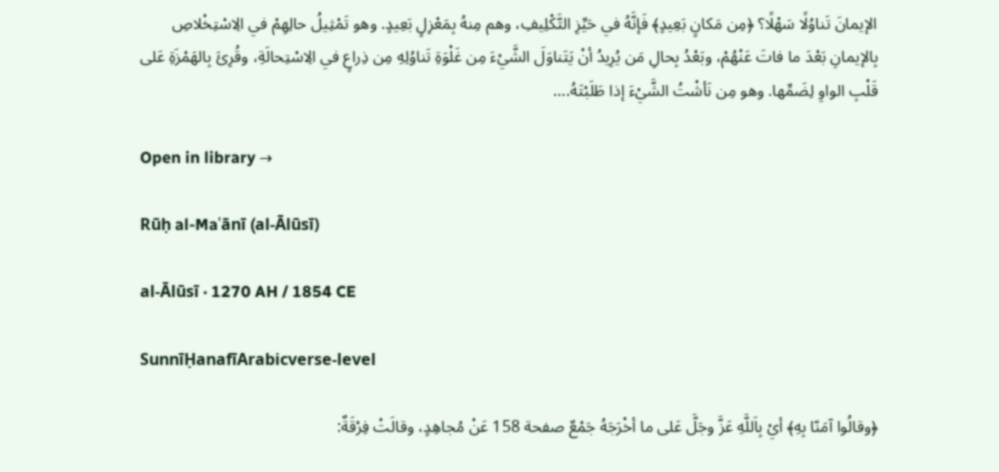الإيمانَ تَناوُلًا سَهْلًا؟ ﴿مِن مَكانٍ بَعِيدٍ﴾ فَإنَّهُ في حَيِّزِ التَّكْلِيفِ، وهم مِنهُ بِمَعْزِلٍ بَعِيدٍ. وهو تَمْثِيلُ حالِهِمْ في الِاسْتِخْلاصِ بِالإيمانِ بَعْدَ ما فاتَ عَنْهُمْ، وبَعْدُ بِحالِ مَن يُرِيدُ أنْ يَتَناوَلَ الشَّيْءَ مِن غَلْوَةِ تَناوُلِهِ مِن ذِراعٍ في الِاسْتِحالَةِ، وقُرِئَ بِالهَمْزَةِ عَلى قَلْبِ الواوِ لِضَمِّها. وهو مِن نَأشْتُ الشَّيْءَ إذا طَلَبْتَهُ.…

Open in library →

Rūḥ al-Maʿānī (al-Ālūsī)

al-Ālūsī · 1270 AH / 1854 CE

SunnīḤanafīArabicverse-level

﴿وقالُوا آمَنّا بِهِ﴾ أيْ بِاَللَّهِ عَزَّ وجَلَّ عَلى ما أخْرَجَهُ جَمْعٌ صفحة 158 عَنْ مُجاهِدٍ، وقالَتْ فِرْقَةٌ: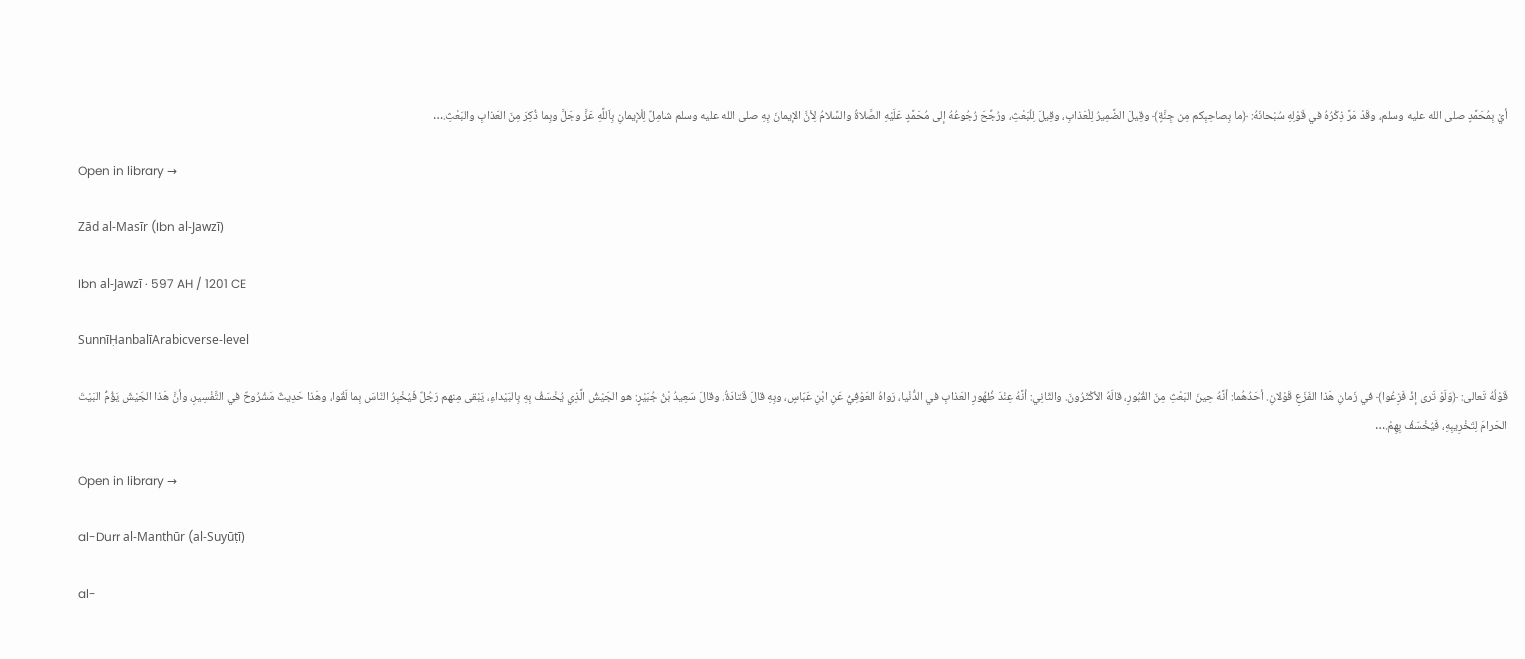أيْ بِمُحَمَّدٍ صلى الله عليه وسلم، وقَدْ مَرَّ ذِكْرُهُ في قَوْلِهِ سُبْحانَهُ: ﴿ما بِصاحِبِكم مِن جِنَّةٍ﴾ وقِيلَ الضَّمِيرُ لِلْعَذابِ، وقِيلَ لِلْبَعْثِ، ورُجِّحَ رُجُوعُهُ إلى مُحَمَّدٍ عَلَيْهِ الصَّلاةُ والسَّلامُ لِأنَّ الإيمانَ بِهِ صلى الله عليه وسلم شامِلٌ لِلْإيمانِ بِاَللَّهِ عَزَّ وجَلَّ وبِما ذُكِرَ مِنَ العَذابِ والبَعْثِ.…

Open in library →

Zād al-Masīr (Ibn al-Jawzī)

Ibn al-Jawzī · 597 AH / 1201 CE

SunnīḤanbalīArabicverse-level

قَوْلُهُ تَعالى: ﴿وَلَوْ تَرى إذْ فَزِعُوا﴾ في زَمانِ هَذا الفَزَعِ قَوْلانِ. أحَدُهُما: أنَّهُ حِينَ البَعْثِ مِنَ القُبُورِ، قالَهُ الأكْثَرُونَ. والثّانِي: أنَّهُ عِنْدَ ظُهُورِ العَذابِ في الدُّنْيا، رَواهُ العَوْفِيُّ عَنِ ابْنِ عَبّاسٍ، وبِهِ قالَ قَتادَةُ. وقالَ سَعِيدُ بْنُ جُبَيْرٍ: هو الجَيْشُ الَّذِي يُخْسَفُ بِهِ بِالبَيْداءِ، يَبْقى مِنهم رَجُلٌ فَيُخْبِرُ النّاسَ بِما لَقُوا، وهَذا حَدِيثٌ مَشْرُوحٌ في التَّفْسِيرِ، وأنَّ هَذا الجَيْشَ يَؤُمُّ البَيْتَ الحَرامَ لِتَخْرِيبِهِ، فَيُخْسَفُ بِهِمْ.…

Open in library →

al-Durr al-Manthūr (al-Suyūṭī)

al-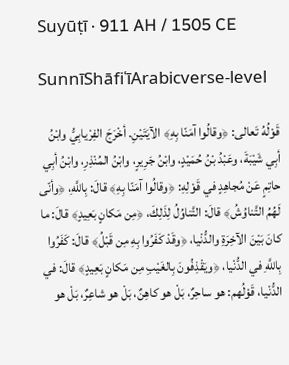Suyūṭī · 911 AH / 1505 CE

SunnīShāfiʿīArabicverse-level

قَوْلُهُ تَعالى: ﴿وقالُوا آمَنّا بِهِ﴾ الآيَتَيْنِ. أخْرَجَ الفِرْيابِيُّ وابْنُ أبِي شَيْبَةَ، وعَبْدُ بْنُ حُمَيْدٍ، وابْنُ جَرِيرٍ، وابْنُ المُنْذِرِ، وابْنُ أبِي حاتِمٍ عَنْ مُجاهِدٍ في قَوْلِهِ: ﴿وقالُوا آمَنّا بِهِ﴾ قالَ: بِاللَّهِ، ﴿وأنّى لَهُمُ التَّناوُشُ﴾ قالَ: التَّناوُلُ لِذَلِكَ، ﴿مِن مَكانٍ بَعِيدٍ﴾ قالَ: ما كانَ بَيْنَ الآخِرَةِ والدُّنْيا، ﴿وقَدْ كَفَرُوا بِهِ مِن قَبْلُ﴾ قالَ: كَفَرُوا بِاللَّهِ في الدُّنْيا، ﴿ويَقْذِفُونَ بِالغَيْبِ مِن مَكانٍ بَعِيدٍ﴾ قالَ: في الدُّنْيا، قَوْلُهم: هو ساحِرٌ، بَلْ هو كاهِنٌ، بَلْ هو شاعِرٌ، بَلْ هو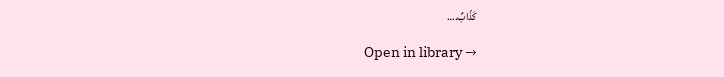كَذّابٌ.…

Open in library →